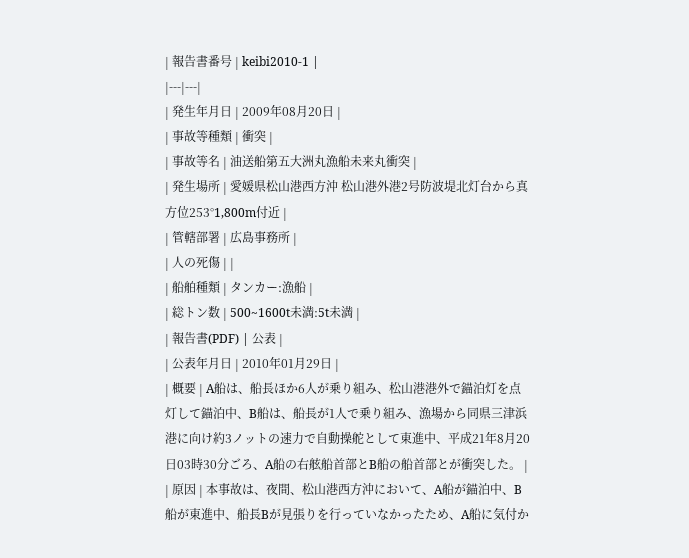| 報告書番号 | keibi2010-1 |
|---|---|
| 発生年月日 | 2009年08月20日 |
| 事故等種類 | 衝突 |
| 事故等名 | 油送船第五大洲丸漁船未来丸衝突 |
| 発生場所 | 愛媛県松山港西方沖 松山港外港2号防波堤北灯台から真方位253°1,800m付近 |
| 管轄部署 | 広島事務所 |
| 人の死傷 | |
| 船舶種類 | タンカー:漁船 |
| 総トン数 | 500~1600t未満:5t未満 |
| 報告書(PDF) | 公表 |
| 公表年月日 | 2010年01月29日 |
| 概要 | A船は、船長ほか6人が乗り組み、松山港港外で錨泊灯を点灯して錨泊中、B船は、船長が1人で乗り組み、漁場から同県三津浜港に向け約3ノットの速力で自動操舵として東進中、平成21年8月20日03時30分ごろ、A船の右舷船首部とB船の船首部とが衝突した。 |
| 原因 | 本事故は、夜間、松山港西方沖において、A船が錨泊中、B船が東進中、船長Bが見張りを行っていなかったため、A船に気付か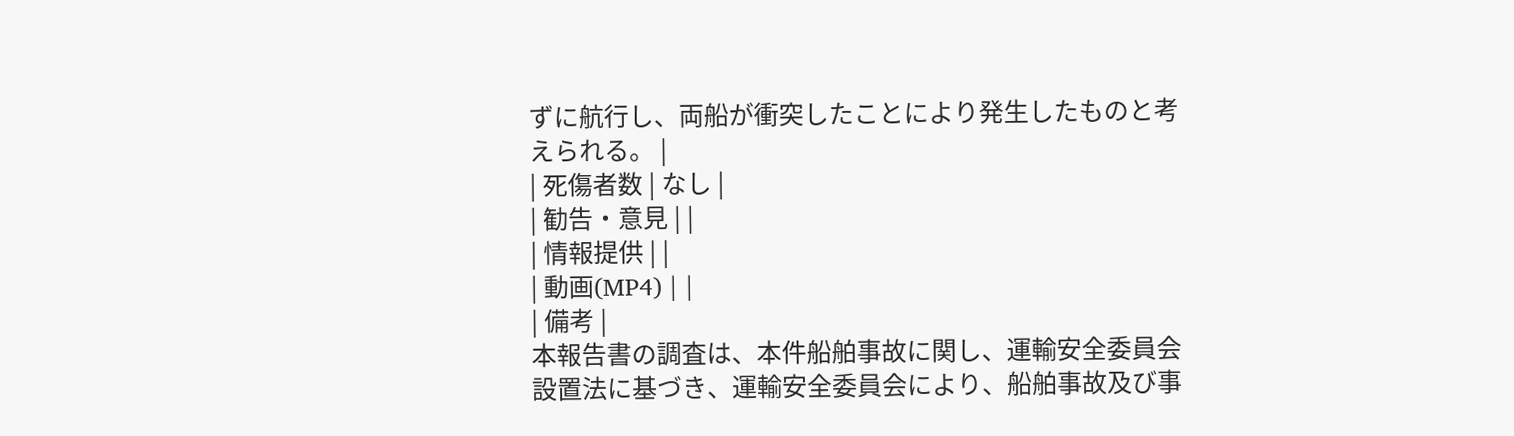ずに航行し、両船が衝突したことにより発生したものと考えられる。 |
| 死傷者数 | なし |
| 勧告・意見 | |
| 情報提供 | |
| 動画(MP4) | |
| 備考 |
本報告書の調査は、本件船舶事故に関し、運輸安全委員会設置法に基づき、運輸安全委員会により、船舶事故及び事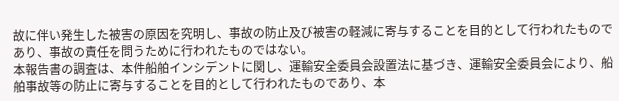故に伴い発生した被害の原因を究明し、事故の防止及び被害の軽減に寄与することを目的として行われたものであり、事故の責任を問うために行われたものではない。
本報告書の調査は、本件船舶インシデントに関し、運輸安全委員会設置法に基づき、運輸安全委員会により、船舶事故等の防止に寄与することを目的として行われたものであり、本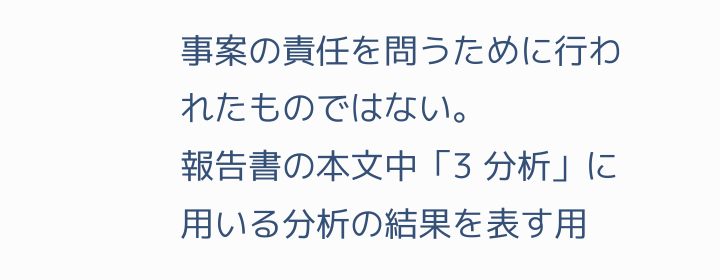事案の責任を問うために行われたものではない。
報告書の本文中「3 分析」に用いる分析の結果を表す用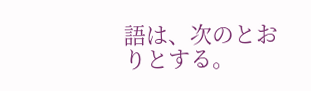語は、次のとおりとする。